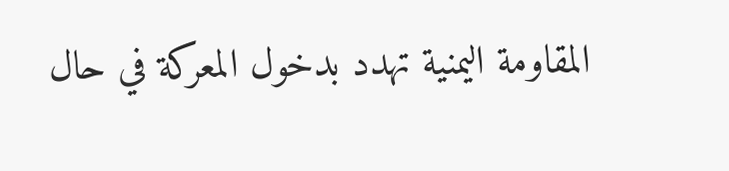المقاومة اليمنية تهدد بدخول المعركة في حال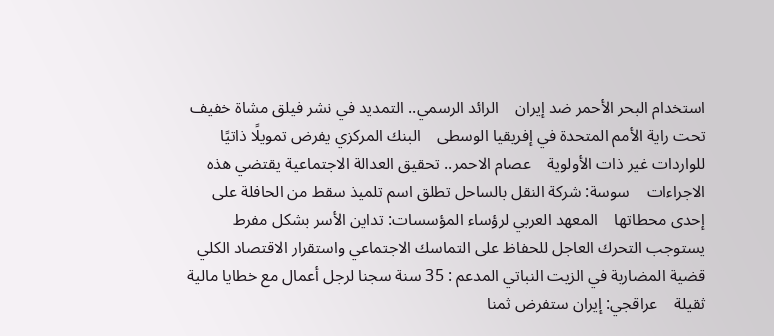استخدام البحر الأحمر ضد إيران    الرائد الرسمي.. التمديد في نشر فيلق مشاة خفيف تحت راية الأمم المتحدة في إفريقيا الوسطى    البنك المركزي يفرض تمويلًا ذاتيًا للواردات غير ذات الأولوية    عصام الاحمر.. تحقيق العدالة الاجتماعية يقتضي هذه الاجراءات    سوسة: شركة النقل بالساحل تطلق اسم تلميذ سقط من الحافلة على إحدى محطاتها    المعهد العربي لرؤساء المؤسسات: تداين الأسر بشكل مفرط يستوجب التحرك العاجل للحفاظ على التماسك الاجتماعي واستقرار الاقتصاد الكلي    قضية المضاربة في الزيت النباتي المدعم : 35 سنة سجنا لرجل أعمال مع خطايا مالية ثقيلة    عراقجي: إيران ستفرض ثمنا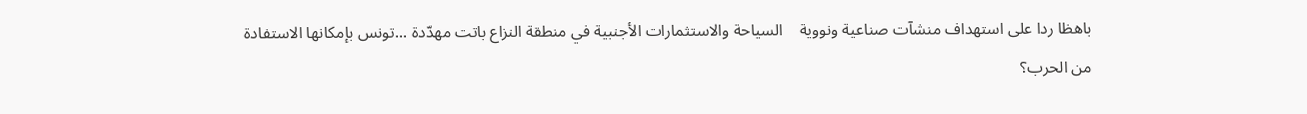باهظا ردا على استهداف منشآت صناعية ونووية    السياحة والاستثمارات الأجنبية في منطقة النزاع باتت مهدّدة ...تونس بإمكانها الاستفادة من الحرب؟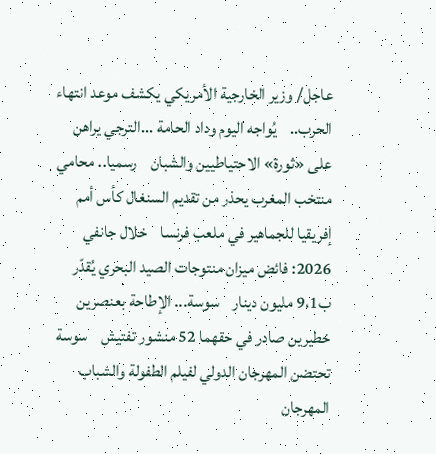عاجل/ وزير الخارجية الأمريكي يكشف موعد انتهاء الحرب..    يُواجه اليوم وداد الحامة ...الترجي يراهن على «ثورة» الاحتياطيين والشبان    رسميا.. محامي منتخب المغرب يحذر من تقديم السنغال كأس أمم إفريقيا للجماهير في ملعب فرنسا    خلال جانفي 2026: فائض ميزان منتوجات الصيد البحري يُقدّر ب9،1 مليون دينار    سوسة... الإطاحة بعنصرين خطيرين صادر في حقهما 52 منشور تفتيش    سوسة تحتضن المهرجان الدولي لفيلم الطفولة والشباب    المهرجان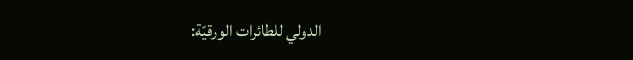الدولي للطائرات الورقيّة: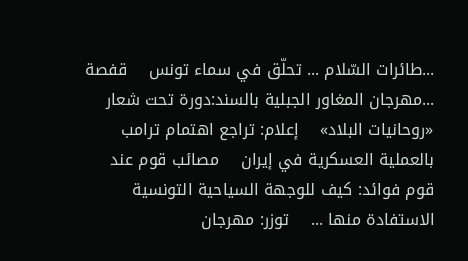...طائرات السّلام ... تحلّق في سماء تونس    قفصة ...مهرجان المغاور الجبلية بالسند:دورة تحت شعار «روحانيات البلاد»    إعلام: تراجع اهتمام ترامب بالعملية العسكرية في إيران    مصائب قوم عند قوم فوائد: كيف للوجهة السياحية التونسية الاستفادة منها ...    توزر: مهرجان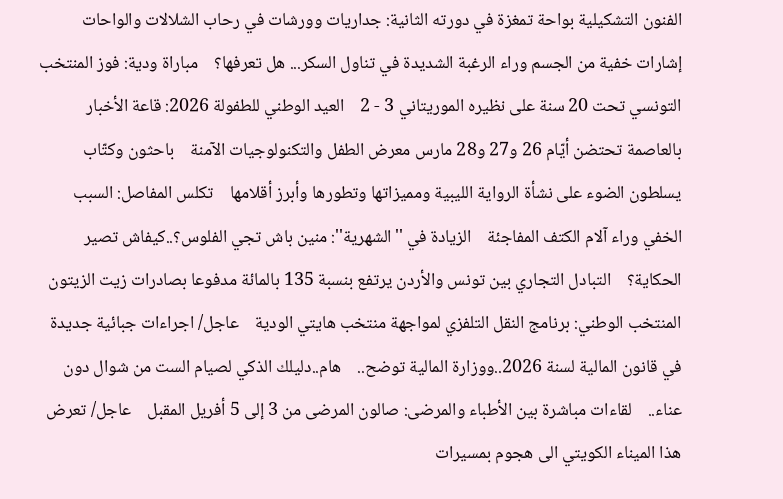الفنون التشكيلية بواحة تمغزة في دورته الثانية: جداريات وورشات في رحاب الشلالات والواحات    إشارات خفية من الجسم وراء الرغبة الشديدة في تناول السكر... هل تعرفها؟    مباراة ودية: فوز المنتخب التونسي تحت 20 سنة على نظيره الموريتاني 3 - 2    العيد الوطني للطفولة 2026: قاعة الأخبار بالعاصمة تحتضن أيّام 26 و27 و28 مارس معرض الطفل والتكنولوجيات الآمنة    باحثون وكتّاب يسلطون الضوء على نشأة الرواية الليبية ومميزاتها وتطورها وأبرز أقلامها    تكلس المفاصل: السبب الخفي وراء آلام الكتف المفاجئة    الزيادة في ''الشهرية'': منين باش تجي الفلوس؟..كيفاش تصير الحكاية؟    التبادل التجاري بين تونس والأردن يرتفع بنسبة 135 بالمائة مدفوعا بصادرات زيت الزيتون    المنتخب الوطني: برنامج النقل التلفزي لمواجهة منتخب هايتي الودية    عاجل/ اجراءات جبائية جديدة في قانون المالية لسنة 2026..ووزارة المالية توضح..    هام..دليلك الذكي لصيام الست من شوال دون عناء..    لقاءات مباشرة بين الأطباء والمرضى: صالون المرضى من 3 إلى 5 أفريل المقبل    عاجل/ تعرض هذا الميناء الكويتي الى هجوم بمسيرات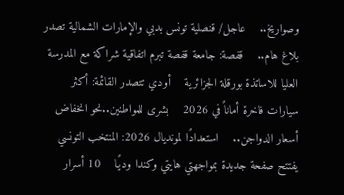وصواريخ..    عاجل/ قنصلية تونس بدبي والإمارات الشمالية تصدر بلاغ هام..    قفصة: جامعة قفصة تبرم اتفاقية شراكة مع المدرسة العليا للاساتذة بورقلة الجزائرية    أودي تتصدر القائمة: أكثر سيارات فاخرة أماناً في 2026    بشرى للمواطنين..نحو انخفاض أسعار الدواجن..    استعدادًا لمونديال 2026: المنتخب التونسي يفتتح صفحة جديدة بمواجهتي هايتي وكندا وديًا    10 أسرار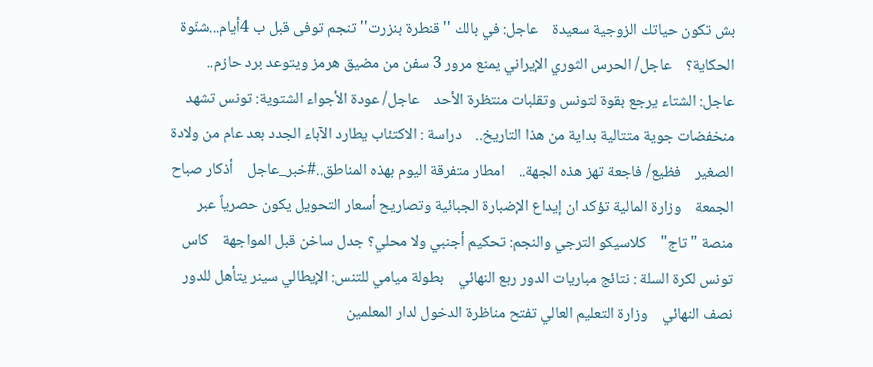بش تكون حياتك الزوجية سعيدة    عاجل: في بالك ''قنطرة بنزرت'' تنجم توفى قبل ب 4أيام...شنّوة الحكاية؟    عاجل/ الحرس الثوري الإيراني يمنع مرور 3 سفن من مضيق هرمز ويتوعد برد حازم..    عاجل: الشتاء يرجع بقوة لتونس وتقلبات منتظرة الأحد    عاجل/ عودة الأجواء الشتوية: تونس تشهد منخفضات جوية متتالية بداية من هذا التاريخ..    دراسة : الاكتئاب يطارد الآباء الجدد بعد عام من ولادة الصغير    فظيع/ فاجعة تهز هذه الجهة..    امطار متفرقة اليوم بهذه المناطق..#خبر_عاجل    أذكار صباح الجمعة    وزارة المالية تؤكد ان إيداع الإضبارة الجبائية وتصاريح أسعار التحويل يكون حصرياً عبر منصة "تاج"    كلاسيكو الترجي والنجم: تحكيم أجنبي ولا محلي؟ جدل ساخن قبل المواجهة    كاس تونس لكرة السلة : نتائج مباريات الدور ربع النهائي    بطولة ميامي للتنس: الإيطالي سينر يتأهل للدور نصف النهائي    وزارة التعليم العالي تفتح مناظرة الدخول لدار المعلمين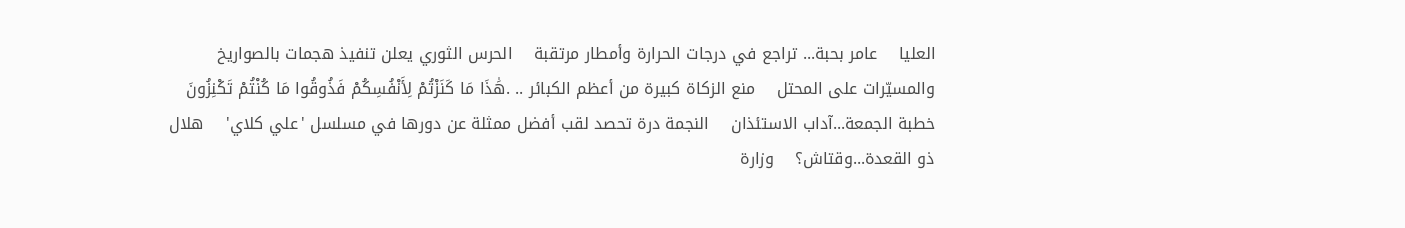العليا    عامر بحبة... تراجع في درجات الحرارة وأمطار مرتقبة    الحرس الثوري يعلن تنفيذ هجمات بالصواريخ والمسيّرات على المحتل    منع الزكاة كبيرة من أعظم الكبائر .. .هَٰذَا مَا كَنَزْتُمْ لِأَنْفُسِكُمْ فَذُوقُوا مَا كُنْتُمْ تَكْنِزُونَ    خطبة الجمعة...آداب الاستئذان    النجمة درة تحصد لقب أفضل ممثلة عن دورها في مسلسل 'علي كلاي'    هلال ذو القعدة...وقتاش؟    وزارة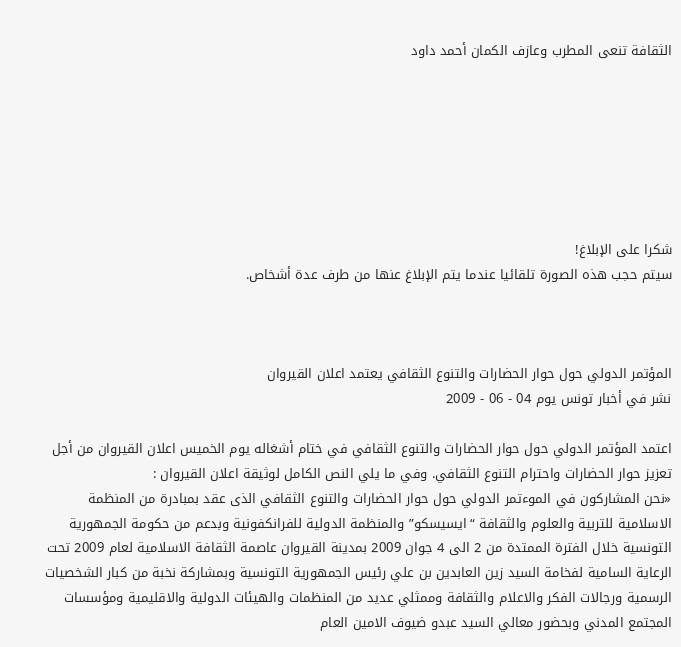الثقافة تنعى المطرب وعازف الكمان أحمد داود







شكرا على الإبلاغ!
سيتم حجب هذه الصورة تلقائيا عندما يتم الإبلاغ عنها من طرف عدة أشخاص.



المؤتمر الدولي حول حوار الحضارات والتنوع الثقافي يعتمد اعلان القيروان
نشر في أخبار تونس يوم 04 - 06 - 2009

اعتمد المؤتمر الدولي حول حوار الحضارات والتنوع الثقافي في ختام أشغاله يوم الخميس اعلان القيروان من أجل تعزيز حوار الحضارات واحترام التنوع الثقافي. وفي ما يلي النص الكامل لوثيقة اعلان القيروان :
«نحن المشاركون في الموءتمر الدولي حول حوار الحضارات والتنوع الثقافي الذى عقد بمبادرة من المنظمة الاسلامية للتربية والعلوم والثقافة “ايسيسكو” والمنظمة الدولية للفرانكفونية وبدعم من حكومة الجمهورية التونسية خلال الفترة الممتدة من 2 الى 4 جوان 2009 بمدينة القيروان عاصمة الثقافة الاسلامية لعام 2009 تحت الرعاية السامية لفخامة السيد زين العابدين بن علي رئيس الجمهورية التونسية وبمشاركة نخبة من كبار الشخصيات الرسمية ورجالات الفكر والاعلام والثقافة وممثلي عديد من المنظمات والهيئات الدولية والاقليمية ومؤسسات المجتمع المدني وبحضور معالي السيد عبدو ضيوف الامين العام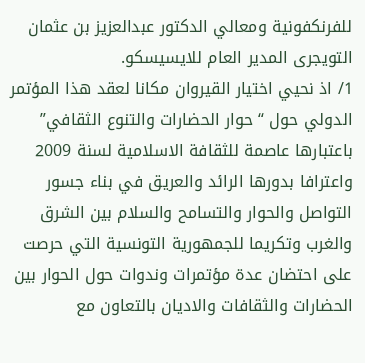للفرنكفونية ومعالي الدكتور عبدالعزيز بن عثمان التويجرى المدير العام للايسيسكو.
1/ اذ نحيي اختيار القيروان مكانا لعقد هذا المؤتمر الدولي حول “حوار الحضارات والتنوع الثقافي” باعتبارها عاصمة للثقافة الاسلامية لسنة 2009 واعترافا بدورها الرائد والعريق في بناء جسور التواصل والحوار والتسامح والسلام بين الشرق والغرب وتكريما للجمهورية التونسية التي حرصت على احتضان عدة مؤتمرات وندوات حول الحوار بين الحضارات والثقافات والاديان بالتعاون مع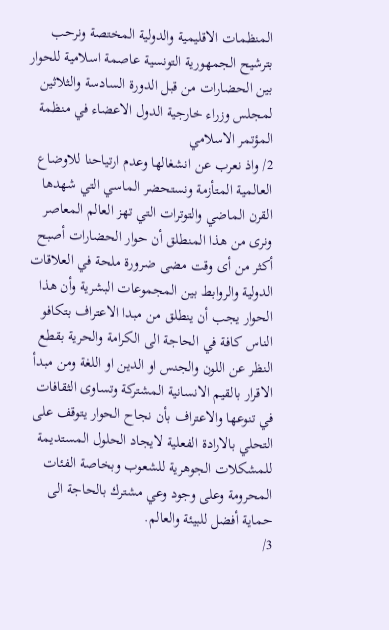المنظمات الاقليمية والدولية المختصة ونرحب بترشيح الجمهورية التونسية عاصمة اسلامية للحوار بين الحضارات من قبل الدورة السادسة والثلاثين لمجلس وزراء خارجية الدول الاعضاء في منظمة المؤتمر الاسلامي
2/ واذ نعرب عن انشغالها وعدم ارتياحنا للاوضاع العالمية المتأزمة ونستحضر الماسي التي شهدها القرن الماضي والتوترات التي تهز العالم المعاصر ونرى من هذا المنطلق أن حوار الحضارات أصبح أكثر من أى وقت مضى ضرورة ملحة في العلاقات الدولية والروابط بين المجموعات البشرية وأن هذا الحوار يجب أن ينطلق من مبدا الاعتراف بتكافو الناس كافة في الحاجة الى الكرامة والحرية بقطع النظر عن اللون والجنس او الدين او اللغة ومن مبدأ الاقرار بالقيم الانسانية المشتركة وتساوى الثقافات في تنوعها والاعتراف بأن نجاح الحوار يتوقف على التحلي بالارادة الفعلية لايجاد الحلول المستديمة للمشكلات الجوهرية للشعوب وبخاصة الفئات المحرومة وعلى وجود وعي مشترك بالحاجة الى حماية أفضل للبيئة والعالم.
3/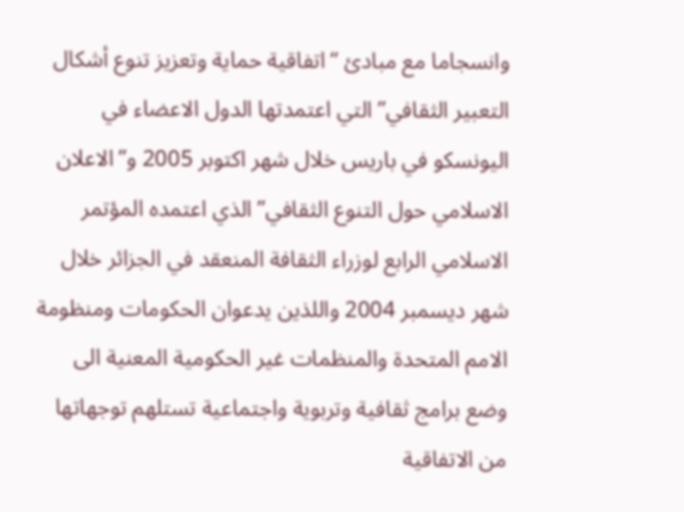وانسجاما مع مبادئ “اتفاقية حماية وتعزيز تنوع أشكال التعبير الثقافي” التي اعتمدتها الدول الاعضاء في اليونسكو في باريس خلال شهر اكتوبر 2005 و”الاعلان الاسلامي حول التنوع الثقافي” الذي اعتمده المؤتمر الاسلامي الرابع لوزراء الثقافة المنعقد في الجزائر خلال شهر ديسمبر 2004 واللذين يدعوان الحكومات ومنظومة الامم المتحدة والمنظمات غير الحكومية المعنية الى وضع برامج ثقافية وتربوية واجتماعية تستلهم توجهاتها من الاتفاقية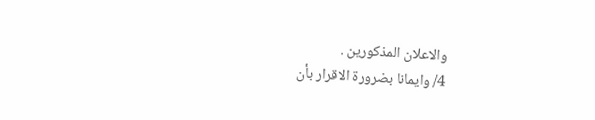والاعلان المذكورين .
4/ وايمانا بضرورة الاقرار بأن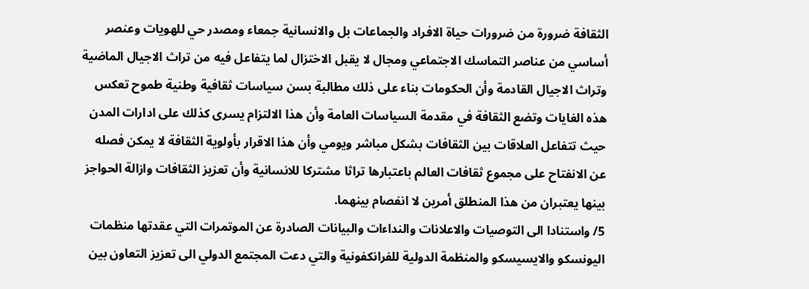الثقافة ضرورة من ضرورات حياة الافراد والجماعات بل والانسانية جمعاء ومصدر حي للهويات وعنصر أساسي من عناصر التماسك الاجتماعي ومجال لا يقبل الاختزال لما يتفاعل فيه من تراث الاجيال الماضية وتراث الاجيال القادمة وأن الحكومات بناء على ذلك مطالبة بسن سياسات ثقافية وطنية طموح تعكس هذه الغايات وتضع الثقافة في مقدمة السياسات العامة وأن هذا الالتزام يسرى كذلك على ادارات المدن حيث تتفاعل العلاقات بين الثقافات بشكل مباشر ويومي وأن هذا الاقرار بأولوية الثقافة لا يمكن فصله عن الانفتاح على مجموع ثقافات العالم باعتبارها تراثا مشتركا للانسانية وأن تعزيز الثقافات وازالة الحواجز بينها يعتبران من هذا المنطلق أمرين لا انفصام بينهما.
5/ واستنادا الى التوصيات والاعلانات والنداءات والبيانات الصادرة عن الموتمرات التي عقدتها منظمات اليونسكو والايسيسكو والمنظمة الدولية للفرانكفونية والتي دعت المجتمع الدولي الى تعزيز التعاون بين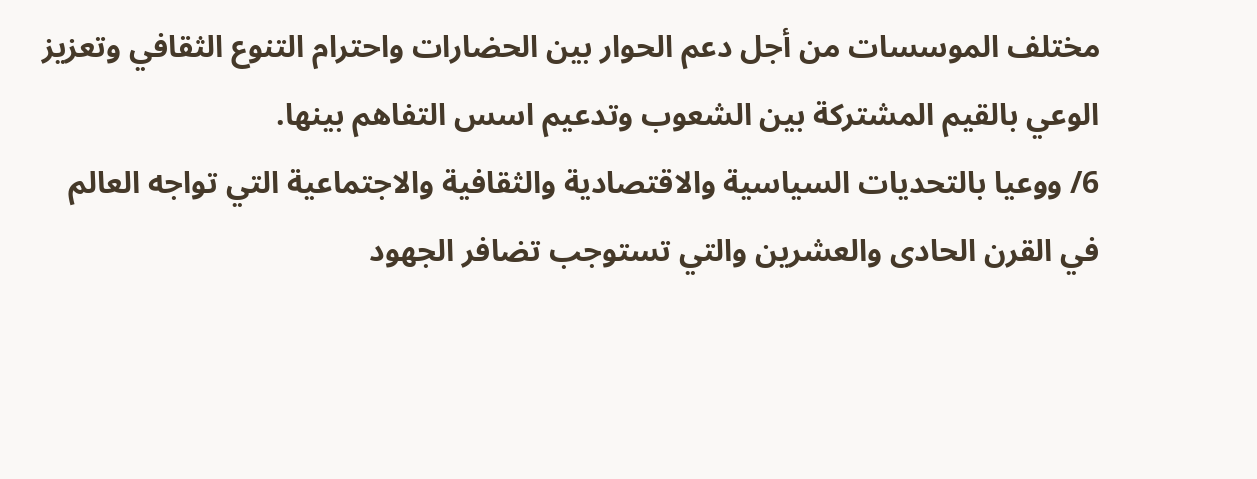مختلف الموسسات من أجل دعم الحوار بين الحضارات واحترام التنوع الثقافي وتعزيز الوعي بالقيم المشتركة بين الشعوب وتدعيم اسس التفاهم بينها.
6/ ووعيا بالتحديات السياسية والاقتصادية والثقافية والاجتماعية التي تواجه العالم في القرن الحادى والعشرين والتي تستوجب تضافر الجهود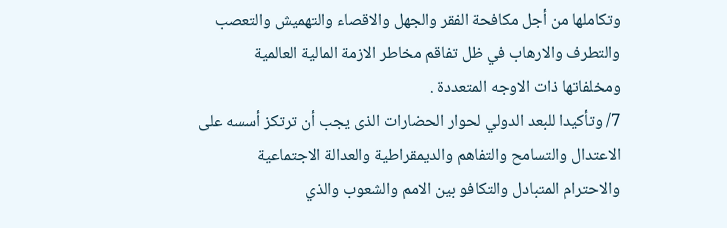وتكاملها من أجل مكافحة الفقر والجهل والاقصاء والتهميش والتعصب والتطرف والارهاب في ظل تفاقم مخاطر الازمة المالية العالمية ومخلفاتها ذات الاوجه المتعددة .
7/ وتأكيدا للبعد الدولي لحوار الحضارات الذى يجب أن ترتكز أسسه على الاعتدال والتسامح والتفاهم والديمقراطية والعدالة الاجتماعية والاحترام المتبادل والتكافو بين الامم والشعوب والذي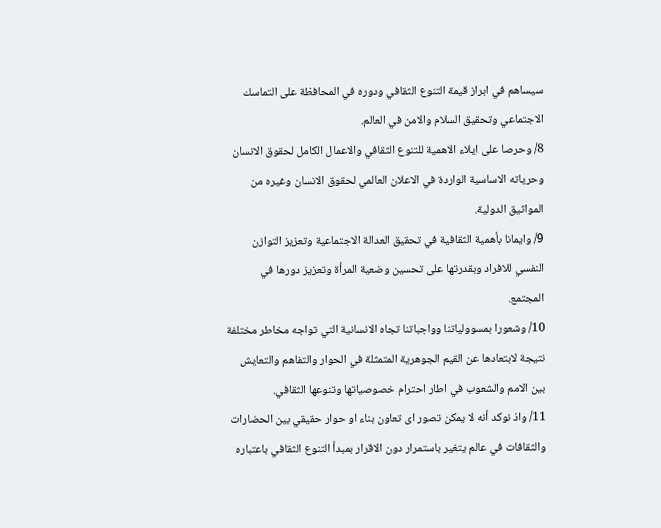سيساهم في ابراز قيمة التنوع الثقافي ودوره في المحافظة على التماسك الاجتماعي وتحقيق السلام والامن في العالم.
8/ وحرصا على ايلاء الاهمية للتنوع الثقافي والاعمال الكامل لحقوق الانسان وحرياته الاساسية الواردة في الاعلان العالمي لحقوق الانسان وغيره من المواثيق الدولية.
9/ وايمانا بأهمية الثقافية في تحقيق العدالة الاجتماعية وتعزيز التوازن النفسي للافراد وبقدرتها على تحسين وضعية المرأة وتعزيز دورها في المجتمع.
10/ وشعورا بمسوولياتنا وواجباتنا تجاه الانسانية التي تواجه مخاطر مختلفة نتيجة لابتعادها عن القيم الجوهرية المتمثلة في الحوار والتفاهم والتعايش بين الامم والشعوب في اطار احترام خصوصياتها وتنوعها الثقافي.
11/ واذ نوكد أنه لا يمكن تصور اى تعاون بناء او حوار حقيقي بين الحضارات والثقافات في عالم يتغير باستمرار دون الاقرار بمبدأ التنوع الثقافي باعتباره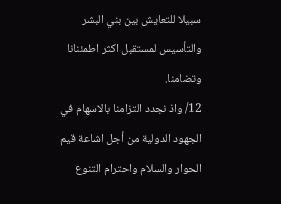سبيلا للتعايش بين بني البشر والتأسيس لمستقبل اكثر اطمئنانا وتضامنا.
12/ واذ نجدد التزامنا بالاسهام في الجهود الدولية من أجل اشاعة قيم الحوار والسلام واحترام التنوع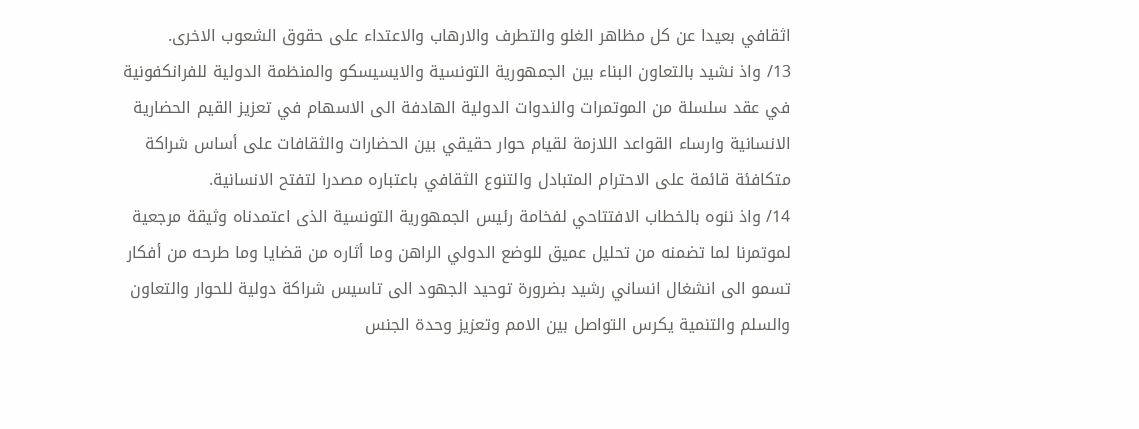اثقافي بعيدا عن كل مظاهر الغلو والتطرف والارهاب والاعتداء على حقوق الشعوب الاخرى.
13/ واذ نشيد بالتعاون البناء بين الجمهورية التونسية والايسيسكو والمنظمة الدولية للفرانكفونية في عقد سلسلة من الموتمرات والندوات الدولية الهادفة الى الاسهام في تعزيز القيم الحضارية الانسانية وارساء القواعد اللازمة لقيام حوار حقيقي بين الحضارات والثقافات على أساس شراكة متكافئة قائمة على الاحترام المتبادل والتنوع الثقافي باعتباره مصدرا لتفتح الانسانية.
14/ واذ ننوه بالخطاب الافتتاحي لفخامة رئيس الجمهورية التونسية الذى اعتمدناه وثيقة مرجعية لموتمرنا لما تضمنه من تحليل عميق للوضع الدولي الراهن وما أثاره من قضايا وما طرحه من أفكار تسمو الى انشغال انساني رشيد بضرورة توحيد الجهود الى تاسيس شراكة دولية للحوار والتعاون والسلم والتنمية يكرس التواصل بين الامم وتعزيز وحدة الجنس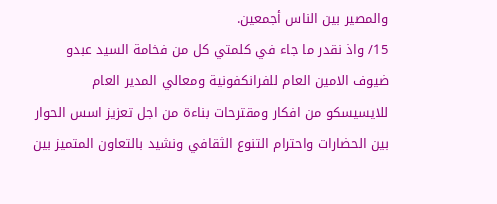والمصير بين الناس أجمعين.
15/ واذ نقدر ما جاء في كلمتي كل من فخامة السيد عبدو ضيوف الامين العام للفرانكفونية ومعالي المدير العام للايسيسكو من افكار ومقترحات بناءة من اجل تعزيز اسس الحوار بين الحضارات واحترام التنوع الثقافي ونشيد بالتعاون المتميز بين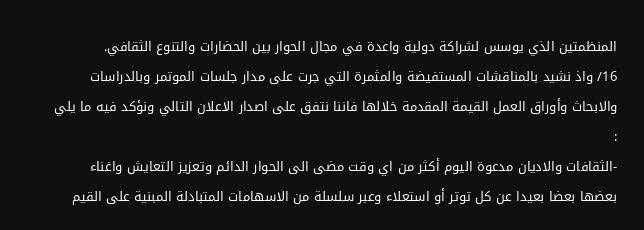المنظمتين الذي يوسس لشراكة دولية واعدة في مجال الحوار بين الحضارات والتنوع الثقافي.
16/ واذ نشيد بالمناقشات المستفيضة والمثمرة التي جرت على مدار جلسات الموتمر وبالدراسات والابحاث وأوراق العمل القيمة المقدمة خلالها فاننا نتفق على اصدار الاعلان التالي ونؤكد فيه ما يلي :
-الثقافات والاديان مدعوة اليوم أكثر من اي وقت مضى الى الحوار الدائم وتعزيز التعايش واغناء بعضها بعضا بعيدا عن كل توتر أو استعلاء وعبر سلسلة من الاسهامات المتبادلة المبنية على القيم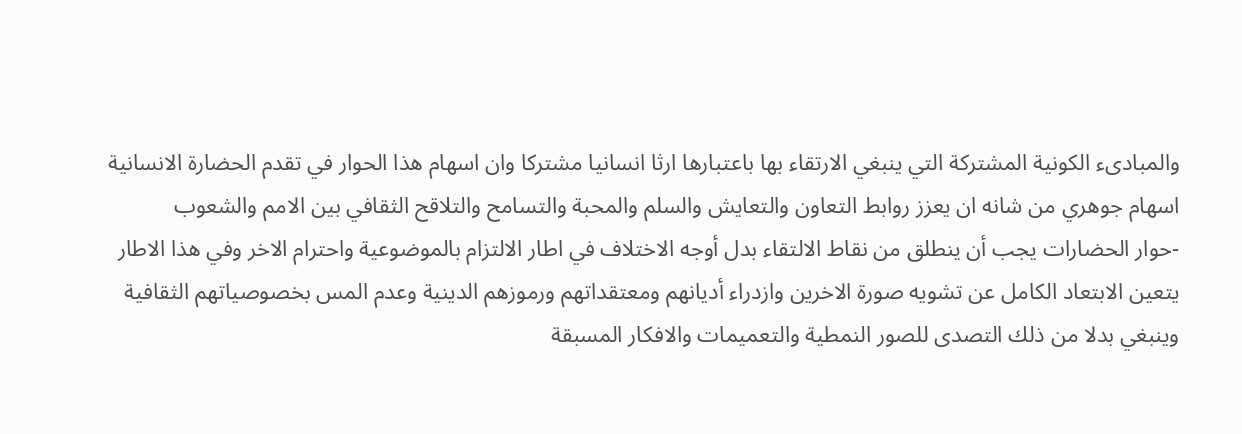والمبادىء الكونية المشتركة التي ينبغي الارتقاء بها باعتبارها ارثا انسانيا مشتركا وان اسهام هذا الحوار في تقدم الحضارة الانسانية اسهام جوهري من شانه ان يعزز روابط التعاون والتعايش والسلم والمحبة والتسامح والتلاقح الثقافي بين الامم والشعوب
-حوار الحضارات يجب أن ينطلق من نقاط الالتقاء بدل أوجه الاختلاف في اطار الالتزام بالموضوعية واحترام الاخر وفي هذا الاطار يتعين الابتعاد الكامل عن تشويه صورة الاخرين وازدراء أديانهم ومعتقداتهم ورموزهم الدينية وعدم المس بخصوصياتهم الثقافية وينبغي بدلا من ذلك التصدى للصور النمطية والتعميمات والافكار المسبقة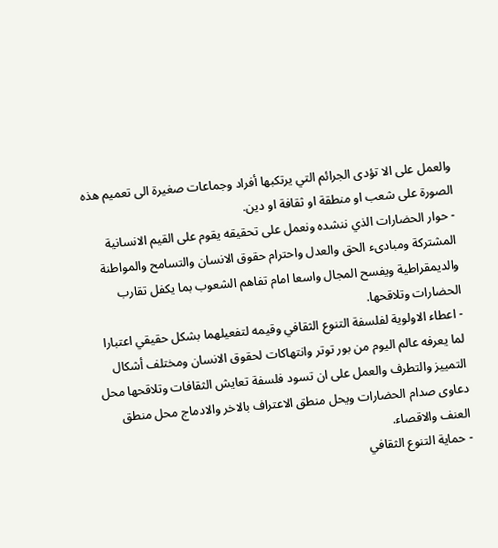والعمل على الا تؤدى الجرائم التي يرتكبها أفراد وجماعات صغيرة الى تعميم هذه الصورة على شعب او منطقة او ثقافة او دين.
- حوار الحضارات الذي ننشده ونعمل على تحقيقه يقوم على القيم الانسانية المشتركة ومبادىء الحق والعدل واحترام حقوق الانسان والتسامح والمواطنة والديمقراطية ويفسح المجال واسعا امام تفاهم الشعوب بما يكفل تقارب الحضارات وتلاقحها.
- اعطاء الاولوية لفلسفة التنوع الثقافي وقيمه لتفعيلهما بشكل حقيقي اعتبارا لما يعرفه عالم اليوم من بور توتر وانتهاكات لحقوق الانسان ومختلف أشكال التمييز والتطرف والعمل على ان تسود فلسفة تعايش الثقافات وتلاقحها محل دعاوى صدام الحضارات ويحل منطق الاعتراف بالاخر والادماج محل منطق العنف والاقصاء.
- حماية التنوع الثقافي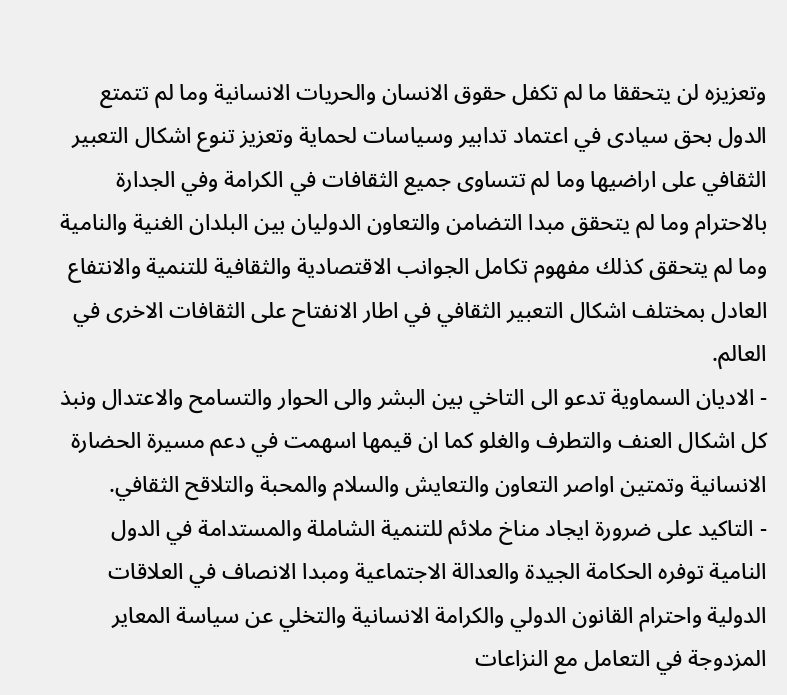وتعزيزه لن يتحققا ما لم تكفل حقوق الانسان والحريات الانسانية وما لم تتمتع الدول بحق سيادى في اعتماد تدابير وسياسات لحماية وتعزيز تنوع اشكال التعبير الثقافي على اراضيها وما لم تتساوى جميع الثقافات في الكرامة وفي الجدارة بالاحترام وما لم يتحقق مبدا التضامن والتعاون الدوليان بين البلدان الغنية والنامية وما لم يتحقق كذلك مفهوم تكامل الجوانب الاقتصادية والثقافية للتنمية والانتفاع العادل بمختلف اشكال التعبير الثقافي في اطار الانفتاح على الثقافات الاخرى في العالم.
- الاديان السماوية تدعو الى التاخي بين البشر والى الحوار والتسامح والاعتدال ونبذ كل اشكال العنف والتطرف والغلو كما ان قيمها اسهمت في دعم مسيرة الحضارة الانسانية وتمتين اواصر التعاون والتعايش والسلام والمحبة والتلاقح الثقافي.
- التاكيد على ضرورة ايجاد مناخ ملائم للتنمية الشاملة والمستدامة في الدول النامية توفره الحكامة الجيدة والعدالة الاجتماعية ومبدا الانصاف في العلاقات الدولية واحترام القانون الدولي والكرامة الانسانية والتخلي عن سياسة المعاير المزدوجة في التعامل مع النزاعات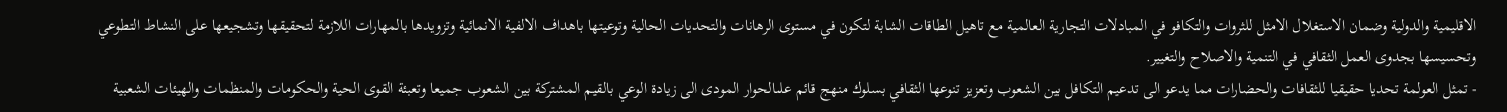الاقليمية والدولية وضمان الاستغلال الامثل للثروات والتكافو في المبادلات التجارية العالمية مع تاهيل الطاقات الشابة لتكون في مستوى الرهانات والتحديات الحالية وتوعيتها باهداف الالفية الانمائية وتزويدها بالمهارات اللازمة لتحقيقها وتشجيعها على النشاط التطوعي وتحسيسها بجدوى العمل الثقافي في التنمية والاصلاح والتغيير.
- تمثل العولمة تحديا حقيقيا للثقافات والحضارات مما يدعو الى تدعيم التكافل بين الشعوب وتعزيز تنوعها الثقافي بسلوك منهج قائم علىالحوار المودى الى زيادة الوعي بالقيم المشتركة بين الشعوب جميعا وتعبئة القوى الحية والحكومات والمنظمات والهيئات الشعبية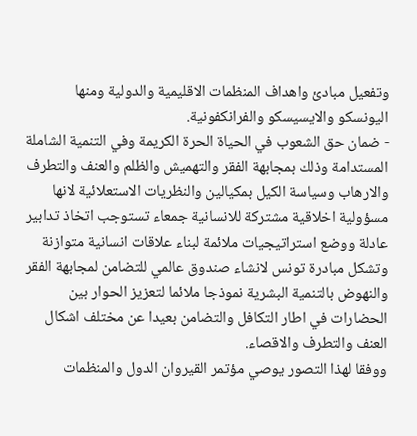وتفعيل مبادئ واهداف المنظمات الاقليمية والدولية ومنها اليونسكو والايسيسكو والفرانكفونية.
- ضمان حق الشعوب في الحياة الحرة الكريمة وفي التنمية الشاملة المستدامة وذلك بمجابهة الفقر والتهميش والظلم والعنف والتطرف والارهاب وسياسة الكيل بمكيالين والنظريات الاستعلائية لانها مسؤولية اخلاقية مشتركة للانسانية جمعاء تستوجب اتخاذ تدابير عادلة ووضع استراتيجيات ملائمة لبناء علاقات انسانية متوازنة وتشكل مبادرة تونس لانشاء صندوق عالمي للتضامن لمجابهة الفقر والنهوض بالتنمية البشرية نموذجا ملائما لتعزيز الحوار بين الحضارات في اطار التكافل والتضامن بعيدا عن مختلف اشكال العنف والتطرف والاقصاء.
ووفقا لهذا التصور يوصي مؤتمر القيروان الدول والمنظمات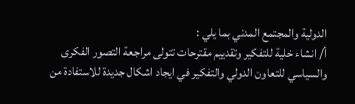الدولية والمجتمع المدني بما يلي :
أ/ انشاء خلية للتفكير وتقدييم مقترحات تتولى مراجعة التصور الفكرى والسياسي للتعاون الدولي والتفكير في ايجاد اشكال جديدة للاستفادة من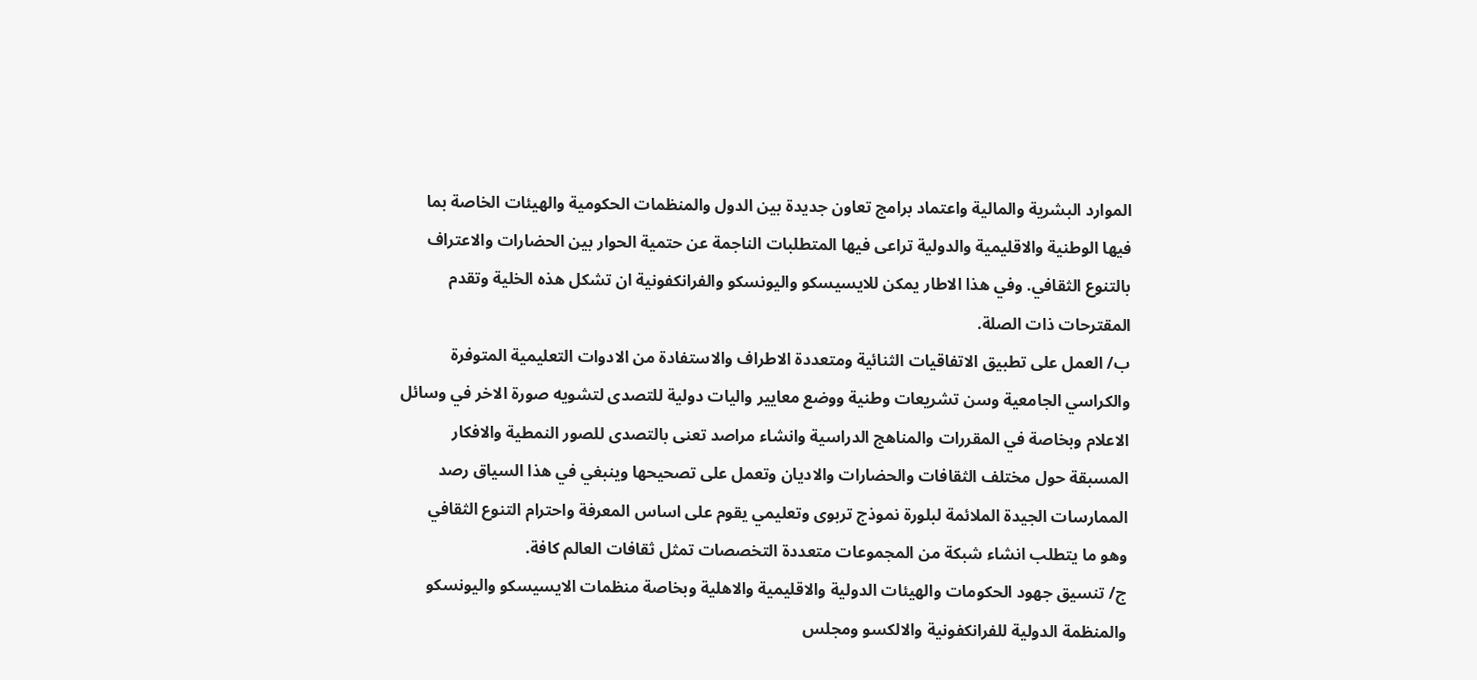الموارد البشرية والمالية واعتماد برامج تعاون جديدة بين الدول والمنظمات الحكومية والهيئات الخاصة بما فيها الوطنية والاقليمية والدولية تراعى فيها المتطلبات الناجمة عن حتمية الحوار بين الحضارات والاعتراف بالتنوع الثقافي. وفي هذا الاطار يمكن للايسيسكو واليونسكو والفرانكفونية ان تشكل هذه الخلية وتقدم المقترحات ذات الصلة.
ب/ العمل على تطبيق الاتفاقيات الثنائية ومتعددة الاطراف والاستفادة من الادوات التعليمية المتوفرة والكراسي الجامعية وسن تشريعات وطنية ووضع معايير واليات دولية للتصدى لتشويه صورة الاخر في وسائل الاعلام وبخاصة في المقررات والمناهج الدراسية وانشاء مراصد تعنى بالتصدى للصور النمطية والافكار المسبقة حول مختلف الثقافات والحضارات والاديان وتعمل على تصحيحها وينبغي في هذا السياق رصد الممارسات الجيدة الملائمة لبلورة نموذج تربوى وتعليمي يقوم على اساس المعرفة واحترام التنوع الثقافي وهو ما يتطلب انشاء شبكة من المجموعات متعددة التخصصات تمثل ثقافات العالم كافة.
ج/ تنسيق جهود الحكومات والهيئات الدولية والاقليمية والاهلية وبخاصة منظمات الايسيسكو واليونسكو والمنظمة الدولية للفرانكفونية والالكسو ومجلس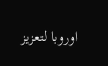اوروبا لتعزيز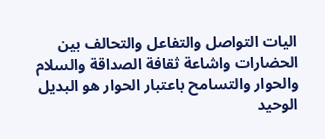اليات التواصل والتفاعل والتحالف بين الحضارات واشاعة ثقافة الصداقة والسلام والحوار والتسامح باعتبار الحوار هو البديل الوحيد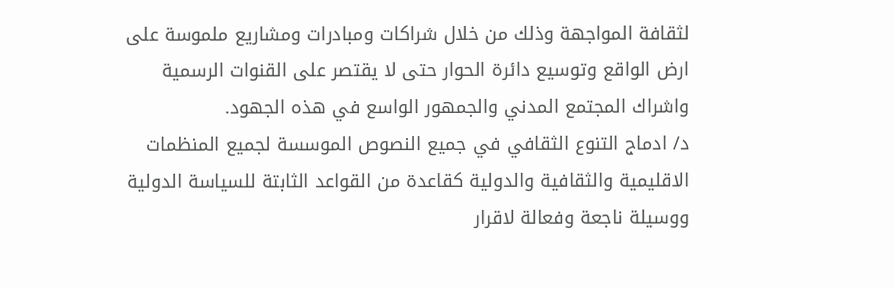لثقافة المواجهة وذلك من خلال شراكات ومبادرات ومشاريع ملموسة على ارض الواقع وتوسيع دائرة الحوار حتى لا يقتصر على القنوات الرسمية واشراك المجتمع المدني والجمهور الواسع في هذه الجهود.
د/ ادماج التنوع الثقافي في جميع النصوص الموسسة لجميع المنظمات الاقليمية والثقافية والدولية كقاعدة من القواعد الثابتة للسياسة الدولية ووسيلة ناجعة وفعالة لاقرار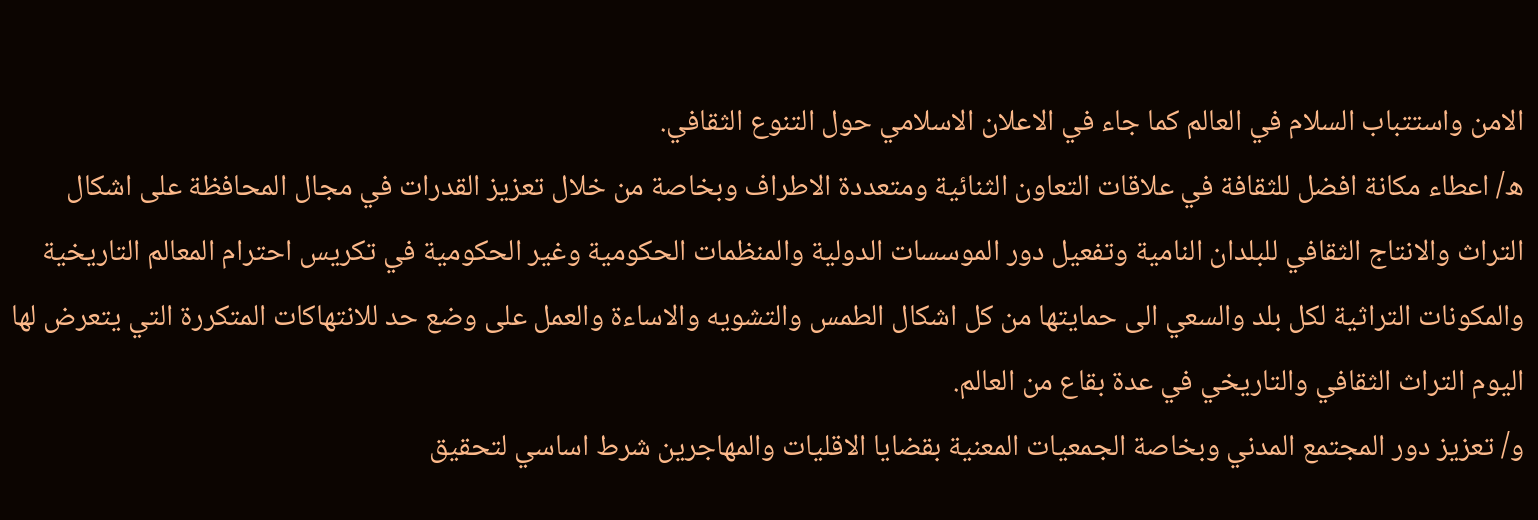الامن واستتباب السلام في العالم كما جاء في الاعلان الاسلامي حول التنوع الثقافي.
ه/ اعطاء مكانة افضل للثقافة في علاقات التعاون الثنائية ومتعددة الاطراف وبخاصة من خلال تعزيز القدرات في مجال المحافظة على اشكال التراث والانتاج الثقافي للبلدان النامية وتفعيل دور الموسسات الدولية والمنظمات الحكومية وغير الحكومية في تكريس احترام المعالم التاريخية والمكونات التراثية لكل بلد والسعي الى حمايتها من كل اشكال الطمس والتشويه والاساءة والعمل على وضع حد للانتهاكات المتكررة التي يتعرض لها اليوم التراث الثقافي والتاريخي في عدة بقاع من العالم.
و/ تعزيز دور المجتمع المدني وبخاصة الجمعيات المعنية بقضايا الاقليات والمهاجرين شرط اساسي لتحقيق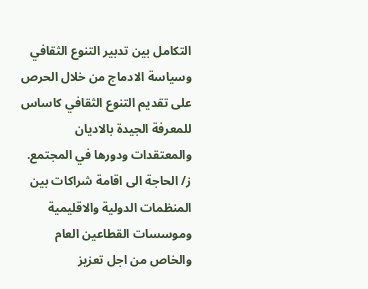التكامل بين تدبير التنوع الثقافي وسياسة الادماج من خلال الحرص على تقديم التنوع الثقافي كاساس للمعرفة الجيدة بالاديان والمعتقدات ودورها في المجتمع.
ز/ الحاجة الى اقامة شراكات بين المنظمات الدولية والاقليمية وموسسات القطاعين العام والخاص من اجل تعزيز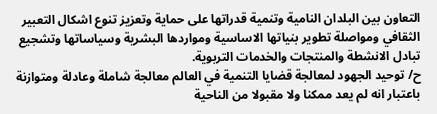التعاون بين البلدان النامية وتنمية قدراتها على حماية وتعزيز تنوع اشكال التعبير الثقافي ومواصلة تطوير بنياتها الاساسية ومواردها البشرية وسياساتها وتشجيع تبادل الانشطة والمنتجات والخدمات التربوية.
ح/ توحيد الجهود لمعالجة قضايا التنمية في العالم معالجة شاملة وعادلة ومتوازنة باعتبار انه لم يعد ممكنا ولا مقبولا من الناحية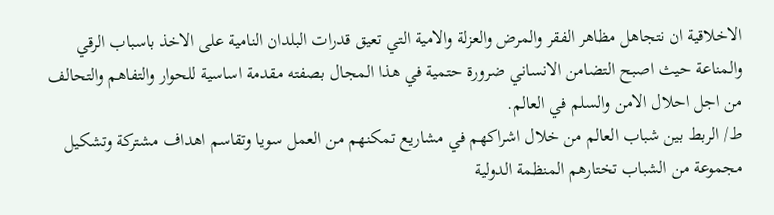الاخلاقية ان نتجاهل مظاهر الفقر والمرض والعزلة والامية التي تعيق قدرات البلدان النامية على الاخذ باسباب الرقي والمناعة حيث اصبح التضامن الانساني ضرورة حتمية في هذا المجال بصفته مقدمة اساسية للحوار والتفاهم والتحالف من اجل احلال الامن والسلم في العالم.
ط/ الربط بين شباب العالم من خلال اشراكهم في مشاريع تمكنهم من العمل سويا وتقاسم اهداف مشتركة وتشكيل مجموعة من الشباب تختارهم المنظمة الدولية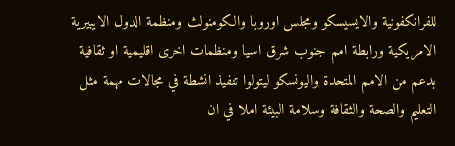للفرانكفونية والايسيسكو ومجلس اوروبا والكومنولث ومنظمة الدول الايبيرية الامريكية ورابطة امم جنوب شرق اسيا ومنظمات اخرى اقليمية او ثقافية بدعم من الامم المتحدة واليونسكو ليتولوا تنفيذ انشطة في مجالات مهمة مثل التعليم والصحة والثقافة وسلامة البيئة املا في ان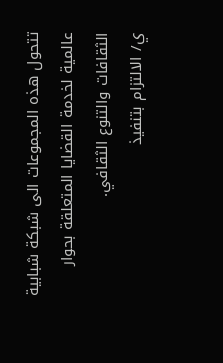تتحول هذه المجموعات الى شبكة شبابية عالمية لخدمة القضايا المتعلقة بحوار الثقافات والتنوع الثقافي.
ي/ الالتزام بتنفيذ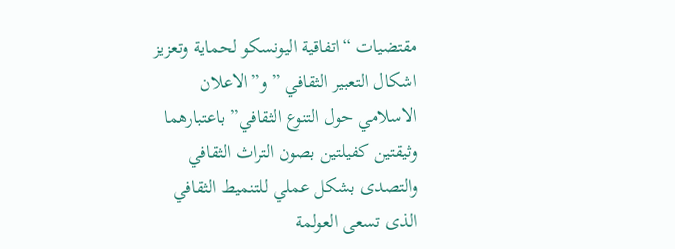مقتضيات “اتفاقية اليونسكو لحماية وتعزيز اشكال التعبير الثقافي ” و”الاعلان الاسلامي حول التنوع الثقافي” باعتبارهما وثيقتين كفيلتين بصون التراث الثقافي والتصدى بشكل عملي للتنميط الثقافي الذى تسعى العولمة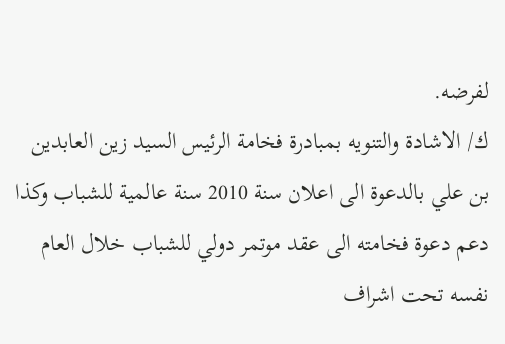لفرضه.
ك/ الاشادة والتنويه بمبادرة فخامة الرئيس السيد زين العابدين بن علي بالدعوة الى اعلان سنة 2010 سنة عالمية للشباب وكذا دعم دعوة فخامته الى عقد موتمر دولي للشباب خلال العام نفسه تحت اشراف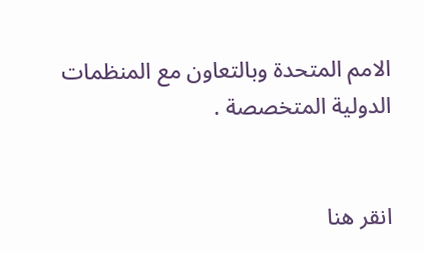الامم المتحدة وبالتعاون مع المنظمات الدولية المتخصصة .


انقر هنا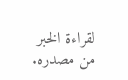لقراءة الخبر من مصدره.